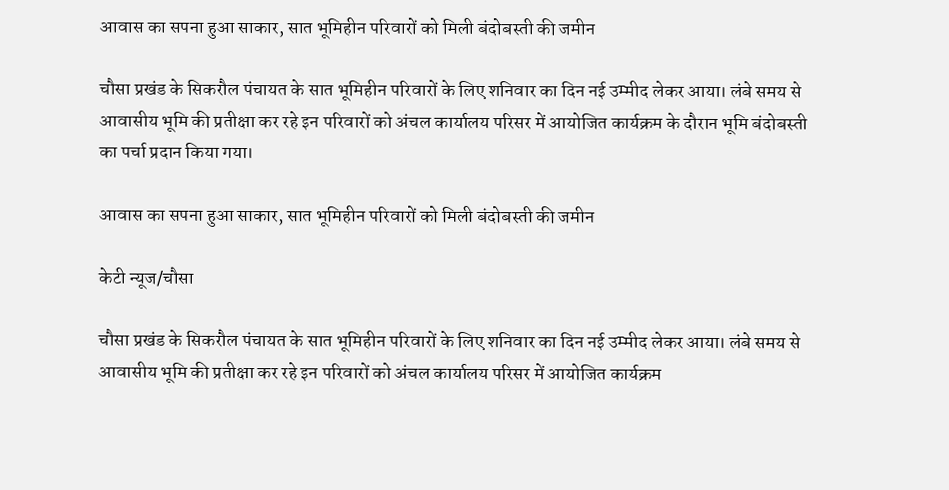आवास का सपना हुआ साकार, सात भूमिहीन परिवारों को मिली बंदोबस्ती की जमीन

चौसा प्रखंड के सिकरौल पंचायत के सात भूमिहीन परिवारों के लिए शनिवार का दिन नई उम्मीद लेकर आया। लंबे समय से आवासीय भूमि की प्रतीक्षा कर रहे इन परिवारों को अंचल कार्यालय परिसर में आयोजित कार्यक्रम के दौरान भूमि बंदोबस्ती का पर्चा प्रदान किया गया।

आवास का सपना हुआ साकार, सात भूमिहीन परिवारों को मिली बंदोबस्ती की जमीन

केटी न्यूज/चौसा

चौसा प्रखंड के सिकरौल पंचायत के सात भूमिहीन परिवारों के लिए शनिवार का दिन नई उम्मीद लेकर आया। लंबे समय से आवासीय भूमि की प्रतीक्षा कर रहे इन परिवारों को अंचल कार्यालय परिसर में आयोजित कार्यक्रम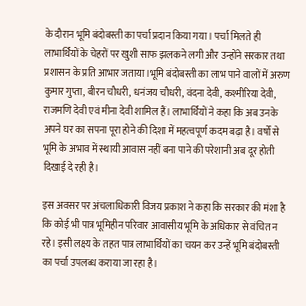के दौरान भूमि बंदोबस्ती का पर्चा प्रदान किया गया। पर्चा मिलते ही लाभार्थियों के चेहरों पर खुशी साफ झलकने लगी और उन्होंने सरकार तथा प्रशासन के प्रति आभार जताया।भूमि बंदोबस्ती का लाभ पाने वालों में अरुण कुमार गुप्ता, बीरन चौधरी, धनंजय चौधरी, वंदना देवी, कश्मीरिया देवी, राजमणि देवी एवं मीना देवी शामिल हैं। लाभार्थियों ने कहा कि अब उनके अपने घर का सपना पूरा होने की दिशा में महत्वपूर्ण कदम बढ़ा है। वर्षों से भूमि के अभाव में स्थायी आवास नहीं बना पाने की परेशानी अब दूर होती दिखाई दे रही है।

इस अवसर पर अंचलाधिकारी विजय प्रकाश ने कहा कि सरकार की मंशा है कि कोई भी पात्र भूमिहीन परिवार आवासीय भूमि के अधिकार से वंचित न रहे। इसी लक्ष्य के तहत पात्र लाभार्थियों का चयन कर उन्हें भूमि बंदोबस्ती का पर्चा उपलब्ध कराया जा रहा है।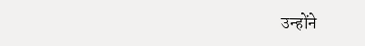उन्होंने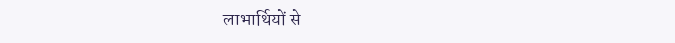लाभार्थियों से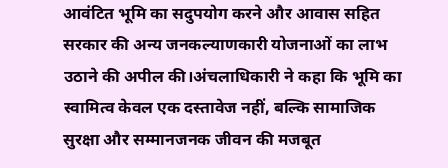आवंटित भूमि का सदुपयोग करने और आवास सहित सरकार की अन्य जनकल्याणकारी योजनाओं का लाभ उठाने की अपील की।अंचलाधिकारी ने कहा कि भूमि का स्वामित्व केवल एक दस्तावेज नहीं, बल्कि सामाजिक सुरक्षा और सम्मानजनक जीवन की मजबूत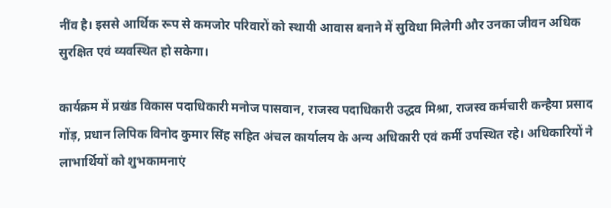नींव है। इससे आर्थिक रूप से कमजोर परिवारों को स्थायी आवास बनाने में सुविधा मिलेगी और उनका जीवन अधिक सुरक्षित एवं व्यवस्थित हो सकेगा।

कार्यक्रम में प्रखंड विकास पदाधिकारी मनोज पासवान, राजस्व पदाधिकारी उद्धव मिश्रा, राजस्व कर्मचारी कन्हैया प्रसाद गोंड़, प्रधान लिपिक विनोद कुमार सिंह सहित अंचल कार्यालय के अन्य अधिकारी एवं कर्मी उपस्थित रहे। अधिकारियों ने लाभार्थियों को शुभकामनाएं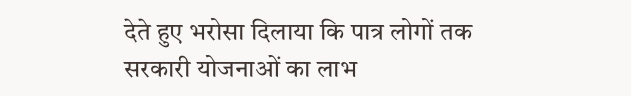देते हुए भरोसा दिलाया कि पात्र लोगों तक सरकारी योजनाओं का लाभ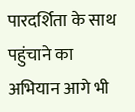पारदर्शिता के साथ पहुंचाने का अभियान आगे भी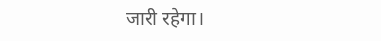जारी रहेगा।